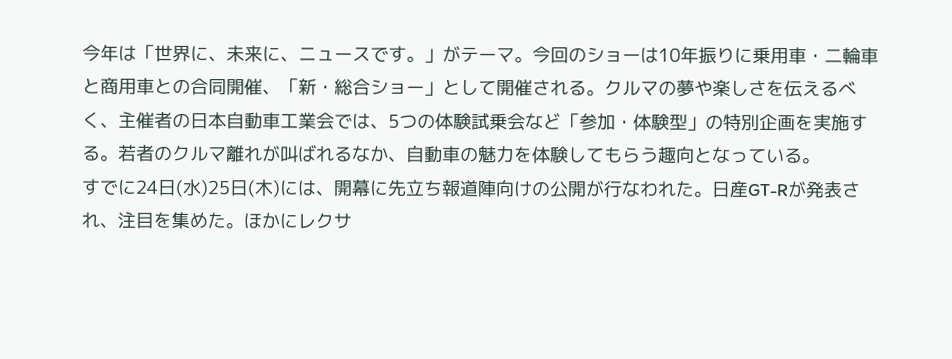今年は「世界に、未来に、ニュースです。」がテーマ。今回のショーは10年振りに乗用車・二輪車と商用車との合同開催、「新・総合ショー」として開催される。クルマの夢や楽しさを伝えるべく、主催者の日本自動車工業会では、5つの体験試乗会など「参加・体験型」の特別企画を実施する。若者のクルマ離れが叫ばれるなか、自動車の魅力を体験してもらう趣向となっている。
すでに24日(水)25日(木)には、開幕に先立ち報道陣向けの公開が行なわれた。日産GT-Rが発表され、注目を集めた。ほかにレクサ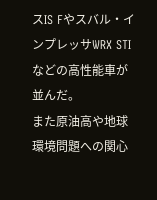スIS Fやスバル・インプレッサWRX STIなどの高性能車が並んだ。
また原油高や地球環境問題への関心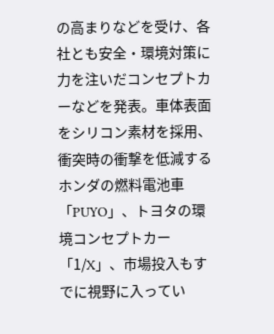の高まりなどを受け、各社とも安全・環境対策に力を注いだコンセプトカーなどを発表。車体表面をシリコン素材を採用、衝突時の衝撃を低減するホンダの燃料電池車「PUYO」、トヨタの環境コンセプトカー「1/X」、市場投入もすでに視野に入ってい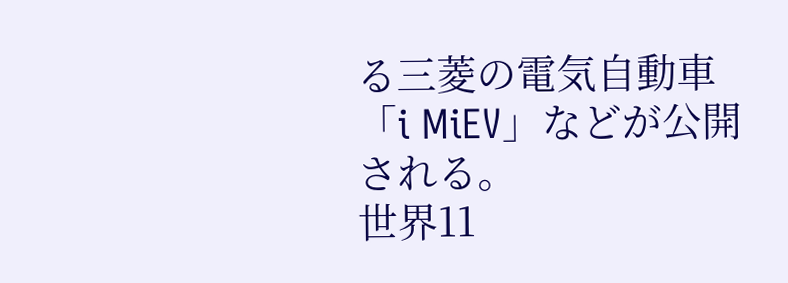る三菱の電気自動車「i MiEV」などが公開される。
世界11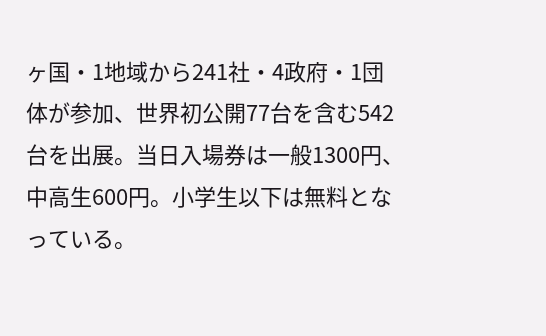ヶ国・1地域から241社・4政府・1団体が参加、世界初公開77台を含む542台を出展。当日入場券は一般1300円、中高生600円。小学生以下は無料となっている。